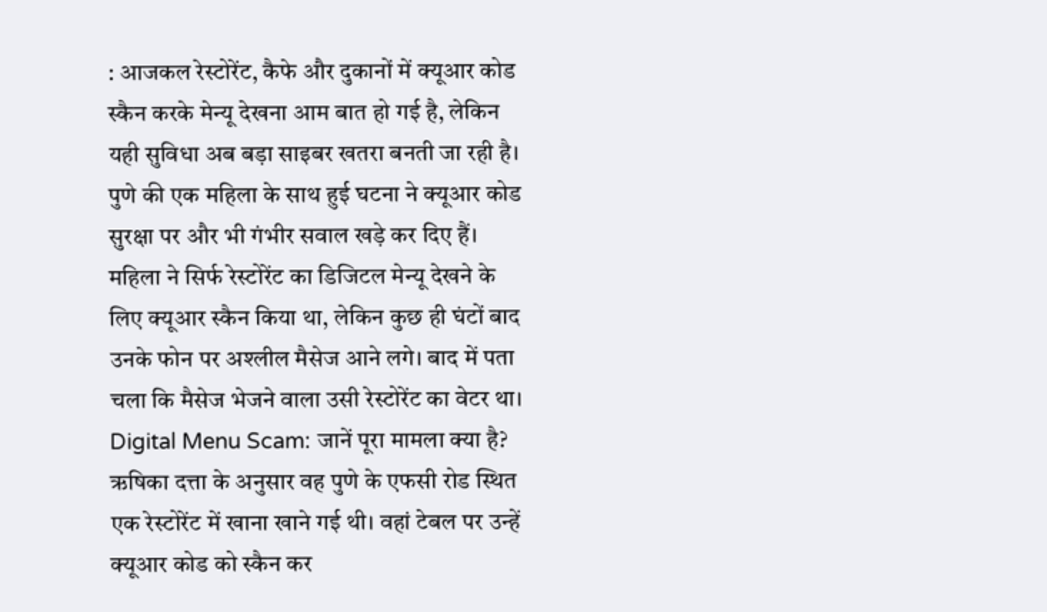: आजकल रेस्टोरेंट, कैफे और दुकानों में क्यूआर कोड स्कैन करके मेन्यू देखना आम बात हो गई है, लेकिन यही सुविधा अब बड़ा साइबर खतरा बनती जा रही है। पुणे की एक महिला के साथ हुई घटना ने क्यूआर कोड सुरक्षा पर और भी गंभीर सवाल खड़े कर दिए हैं। महिला ने सिर्फ रेस्टोरेंट का डिजिटल मेन्यू देखने के लिए क्यूआर स्कैन किया था, लेकिन कुछ ही घंटों बाद उनके फोन पर अश्लील मैसेज आने लगे। बाद में पता चला कि मैसेज भेजने वाला उसी रेस्टोरेंट का वेटर था।
Digital Menu Scam: जानें पूरा मामला क्या है?
ऋषिका दत्ता के अनुसार वह पुणे के एफसी रोड स्थित एक रेस्टोरेंट में खाना खाने गई थी। वहां टेबल पर उन्हें क्यूआर कोड को स्कैन कर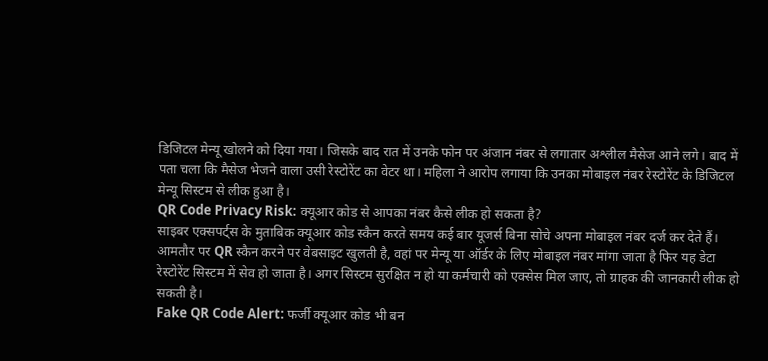डिजिटल मेन्यू खोलने को दिया गया। जिसके बाद रात में उनके फोन पर अंजान नंबर से लगातार अश्लील मैसेज आने लगे। बाद में पता चला कि मैसेज भेजने वाला उसी रेस्टोरेंट का वेटर था। महिला ने आरोप लगाया कि उनका मोबाइल नंबर रेस्टोरेंट के डिजिटल मेन्यू सिस्टम से लीक हुआ है।
QR Code Privacy Risk: क्यूआर कोड से आपका नंबर कैसे लीक हो सकता है?
साइबर एक्सपर्ट्स के मुताबिक क्यूआर कोड स्कैन करते समय कई बार यूजर्स बिना सोचे अपना मोबाइल नंबर दर्ज कर देते हैं। आमतौर पर QR स्कैन करने पर वेबसाइट खुलती है, वहां पर मेन्यू या ऑर्डर के लिए मोबाइल नंबर मांगा जाता है फिर यह डेटा रेस्टोरेंट सिस्टम में सेव हो जाता है। अगर सिस्टम सुरक्षित न हो या कर्मचारी को एक्सेस मिल जाए, तो ग्राहक की जानकारी लीक हो सकती है।
Fake QR Code Alert: फर्जी क्यूआर कोड भी बन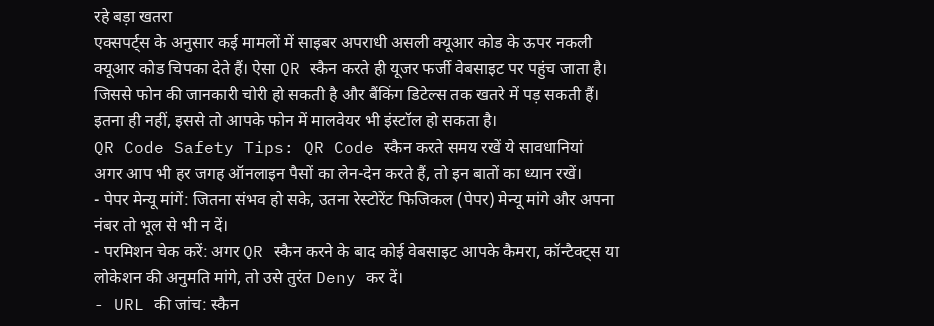रहे बड़ा खतरा
एक्सपर्ट्स के अनुसार कई मामलों में साइबर अपराधी असली क्यूआर कोड के ऊपर नकली क्यूआर कोड चिपका देते हैं। ऐसा QR स्कैन करते ही यूजर फर्जी वेबसाइट पर पहुंच जाता है। जिससे फोन की जानकारी चोरी हो सकती है और बैंकिंग डिटेल्स तक खतरे में पड़ सकती हैं। इतना ही नहीं, इससे तो आपके फोन में मालवेयर भी इंस्टॉल हो सकता है।
QR Code Safety Tips: QR Code स्कैन करते समय रखें ये सावधानियां
अगर आप भी हर जगह ऑनलाइन पैसों का लेन-देन करते हैं, तो इन बातों का ध्यान रखें।
- पेपर मेन्यू मांगें: जितना संभव हो सके, उतना रेस्टोरेंट फिजिकल (पेपर) मेन्यू मांगे और अपना नंबर तो भूल से भी न दें।
- परमिशन चेक करें: अगर QR स्कैन करने के बाद कोई वेबसाइट आपके कैमरा, कॉन्टैक्ट्स या लोकेशन की अनुमति मांगे, तो उसे तुरंत Deny कर दें।
- URL की जांच: स्कैन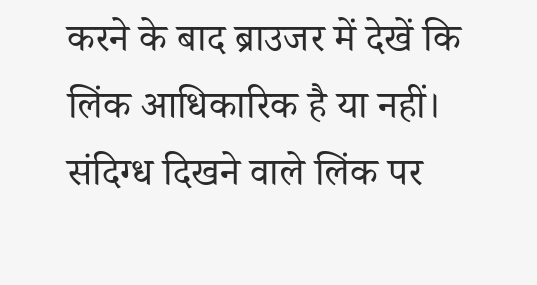करने के बाद ब्राउजर में देखें कि लिंक आधिकारिक है या नहीं। संदिग्ध दिखने वाले लिंक पर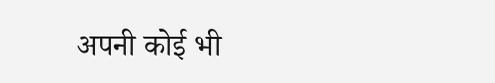अपनी कोई भी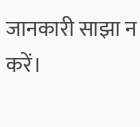जानकारी साझा न करें।